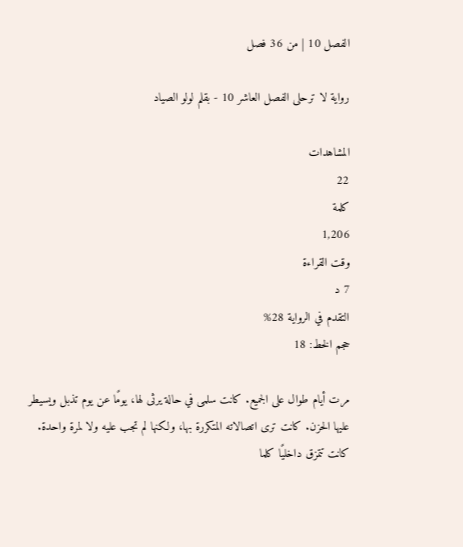الفصل 10 | من 36 فصل

رواية لا ترحلى الفصل العاشر 10 - بقلم لولو الصياد

المشاهدات
22
كلمة
1,206
وقت القراءة
7 د
التقدم في الرواية 28%
حجم الخط: 18

مرت أيام طوال على الجميع. كانت سلمى في حالة يرثى لها، يومًا عن يوم تذبل ويسيطر عليها الحزن. كانت ترى اتصالاته المتكررة بها، ولكنها لم تجب عليه ولا لمرة واحدة. كانت تتمزق داخليًا كلما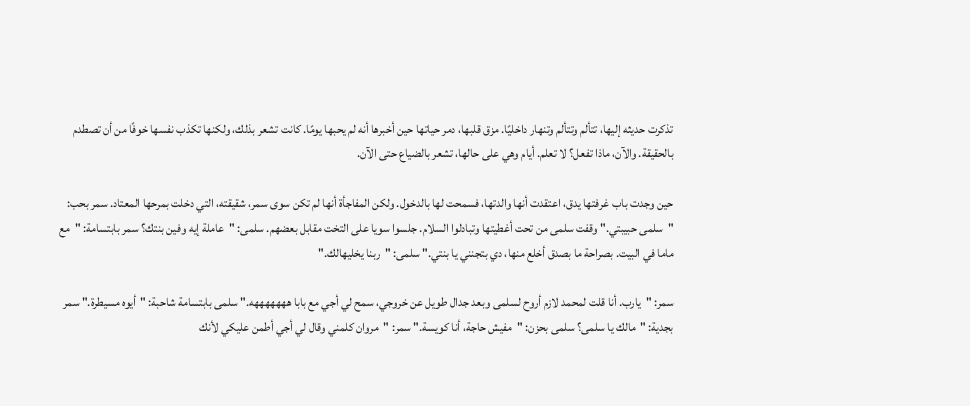تذكرت حديثه إليها، تتألم وتتألم وتنهار داخليًا. مزق قلبها، دمر حياتها حين أخبرها أنه لم يحبها يومًا. كانت تشعر بذلك، ولكنها تكذب نفسها خوفًا من أن تصطدم بالحقيقة. والآن، ماذا تفعل؟ لا تعلم. أيام وهي على حالها، تشعر بالضياع حتى الآن.

حين وجدت باب غرفتها يدق، اعتقدت أنها والدتها، فسمحت لها بالدخول. ولكن المفاجأة أنها لم تكن سوى سمر، شقيقته، التي دخلت بمرحها المعتاد. سمر بحب: "سلمى حبيبتي." وقفت سلمى من تحت أغطيتها وتبادلوا السلام. جلسوا سويا على التخت مقابل بعضهم. سلمى: "عاملة إيه وفين بنتك؟ سمر بابتسامة: "مع ماما في البيت. بصراحة ما بصدق أخلع منها، دي بتجنني يا بنتي." سلمى: "ربنا يخليهالك."

سمر: "يارب. أنا قلت لمحمد لازم أروح لسلمى وبعد جدال طويل عن خروجي، سمح لي أجي مع بابا هههههههه." سلمى بابتسامة شاحبة: "أيوه مسيطرة." سمر بجدية: "مالك يا سلمى؟ سلمى بحزن: "مفيش حاجة، أنا كويسة." سمر: "مروان كلمني وقال لي أجي أطمن عليكي لأنك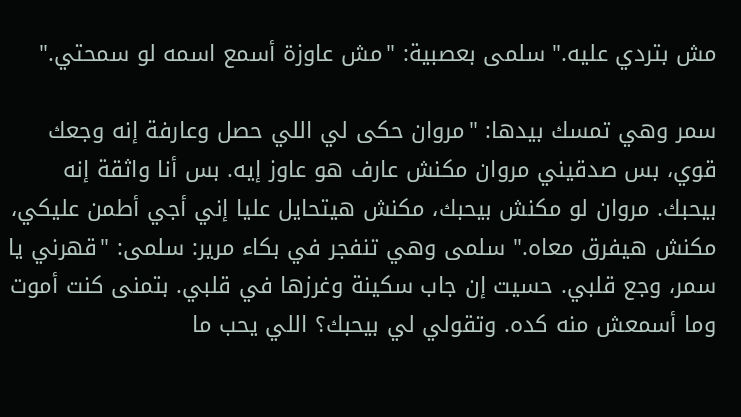مش بتردي عليه." سلمى بعصبية: "مش عاوزة أسمع اسمه لو سمحتي."

سمر وهي تمسك بيدها: "مروان حكى لي اللي حصل وعارفة إنه وجعك قوي، بس صدقيني مروان مكنش عارف هو عاوز إيه. بس أنا واثقة إنه بيحبك. مروان لو مكنش بيحبك، مكنش هيتحايل عليا إني أجي أطمن عليكي، مكنش هيفرق معاه." سلمى وهي تنفجر في بكاء مرير: سلمى: "قهرني يا سمر، وجع قلبي. حسيت إن جاب سكينة وغرزها في قلبي. بتمنى كنت أموت وما أسمعش منه كده. وتقولي لي بيحبك؟ اللي يحب ما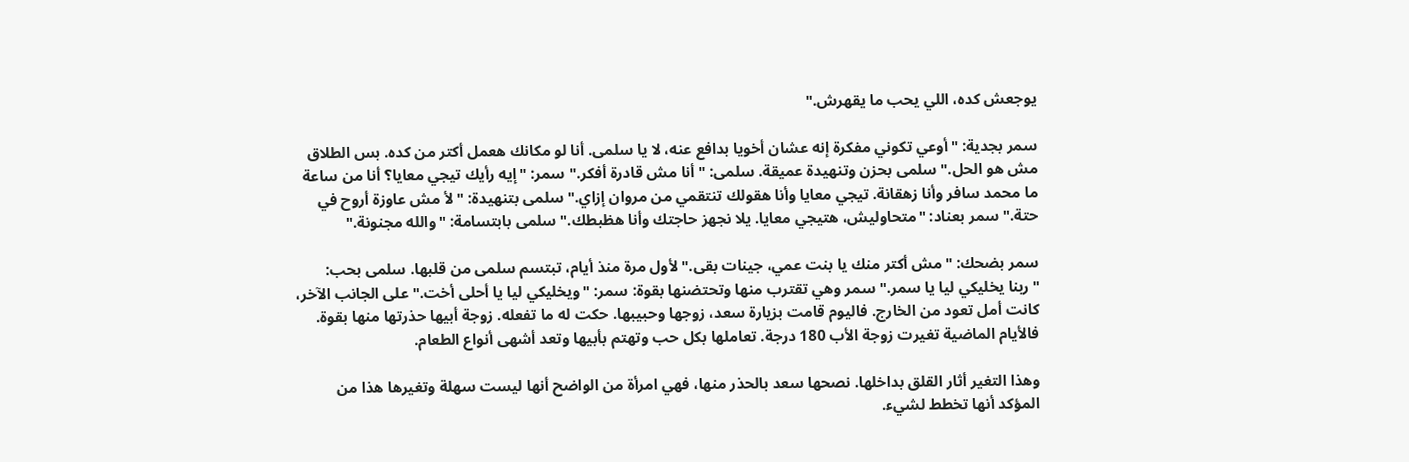يوجعش كده، اللي يحب ما يقهرش."

سمر بجدية: "أوعي تكوني مفكرة إنه عشان أخويا بدافع عنه، لا يا سلمى. أنا لو مكانك هعمل أكتر من كده. بس الطلاق مش هو الحل." سلمى بحزن وتنهيدة عميقة. سلمى: "أنا مش قادرة أفكر." سمر: "إيه رأيك تيجي معايا؟ أنا من ساعة ما محمد سافر وأنا زهقانة. تيجي معايا وأنا هقولك تنتقمي من مروان إزاي." سلمى بتنهيدة: "لأ مش عاوزة أروح في حتة." سمر بعناد: "متحاوليش، هتيجي معايا. يلا نجهز حاجتك وأنا هظبطك." سلمى بابتسامة: "والله مجنونة."

سمر بضحك: "مش أكتر منك يا بنت عمي، جينات بقى." لأول مرة منذ أيام، تبتسم سلمى من قلبها. سلمى بحب: "ربنا يخليكي ليا يا سمر." سمر وهي تقترب منها وتحتضنها بقوة: سمر: "ويخليكي ليا يا أحلى أخت." على الجانب الآخر، كانت أمل تعود من الخارج. فاليوم قامت بزيارة سعد، زوجها وحبيبها. حكت له ما تفعله. زوجة أبيها حذرتها منها بقوة. فالأيام الماضية تغيرت زوجة الأب 180 درجة. تعاملها بكل حب وتهتم بأبيها وتعد أشهى أنواع الطعام.

وهذا التغير أثار القلق بداخلها. نصحها سعد بالحذر منها، فهي امرأة من الواضح أنها ليست سهلة وتغيرها هذا من المؤكد أنها تخطط لشيء.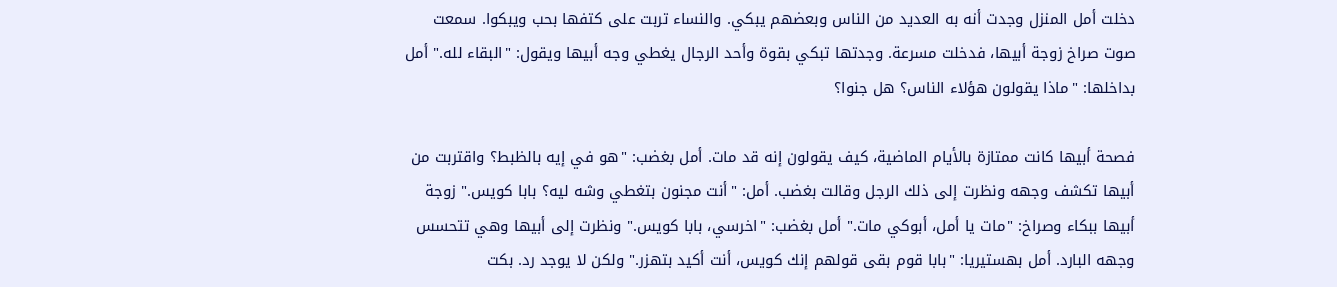دخلت أمل المنزل وجدت أنه به العديد من الناس وبعضهم يبكي. والنساء تربت على كتفها بحب ويبكوا. سمعت صوت صراخ زوجة أبيها، فدخلت مسرعة. وجدتها تبكي بقوة وأحد الرجال يغطي وجه أبيها ويقول: "البقاء لله." أمل بداخلها: "ماذا يقولون هؤلاء الناس؟ هل جنوا؟

فصحة أبيها كانت ممتازة بالأيام الماضية، كيف يقولون إنه قد مات. أمل بغضب: "هو في إيه بالظبط؟ واقتربت من أبيها تكشف وجهه ونظرت إلى ذلك الرجل وقالت بغضب. أمل: "أنت مجنون بتغطي وشه ليه؟ بابا كويس." زوجة أبيها ببكاء وصراخ: "مات يا أمل، أبوكي مات." أمل بغضب: "اخرسي، بابا كويس." ونظرت إلى أبيها وهي تتحسس وجهه البارد. أمل بهستيريا: "بابا قوم بقى قولهم إنك كويس، أنت أكيد بتهزر." ولكن لا يوجد رد. بكت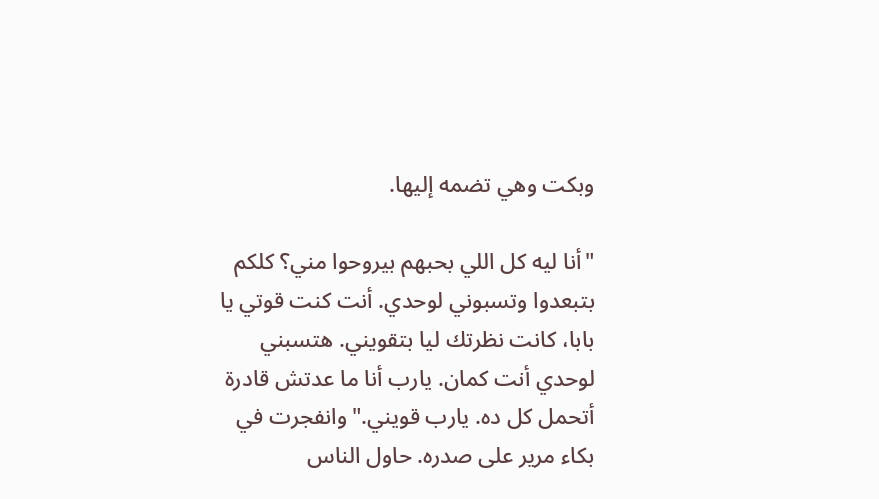وبكت وهي تضمه إليها.

"أنا ليه كل اللي بحبهم بيروحوا مني؟ كلكم بتبعدوا وتسبوني لوحدي. أنت كنت قوتي يا بابا، كانت نظرتك ليا بتقويني. هتسبني لوحدي أنت كمان. يارب أنا ما عدتش قادرة أتحمل كل ده. يارب قويني." وانفجرت في بكاء مرير على صدره. حاول الناس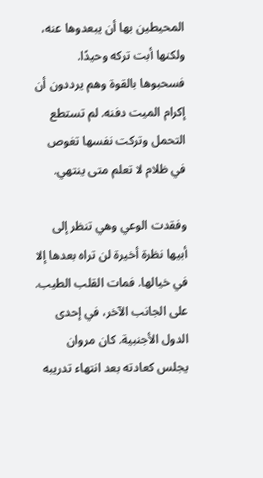المحيطين بها أن يبعدوها عنه، ولكنها أبت تركه وحيدًا. فسحبوها بالقوة وهم يرددون أن إكرام الميت دفنه. لم تستطع التحمل وتركت نفسها تغوص في ظلام لا تعلم متى ينتهي.

وفقدت الوعي وهي تنظر إلى أبيها نظرة أخيرة لن تراه بعدها إلا في خيالها. فمات القلب الطيب. على الجانب الآخر، في إحدى الدول الأجنبية. كان مروان يجلس كعادته بعد انتهاء تدريبه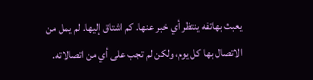يعبث بهاتفه ينتظر أي خبر عنها. كم اشتاق إليها. لم يمل من الاتصال بها كل يوم، ولكن لم تجب على أي من اتصالاته.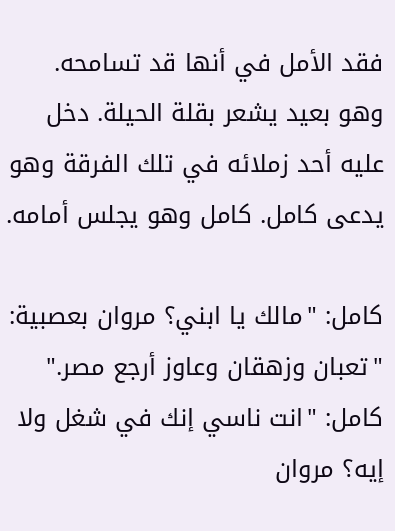فقد الأمل في أنها قد تسامحه. وهو بعيد يشعر بقلة الحيلة. دخل عليه أحد زملائه في تلك الفرقة وهو يدعى كامل. كامل وهو يجلس أمامه.

كامل: "مالك يا ابني؟ مروان بعصبية: "تعبان وزهقان وعاوز أرجع مصر." كامل: "انت ناسي إنك في شغل ولا إيه؟ مروان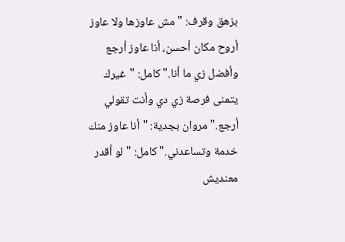بزهق وقرف: "مش عاوزها ولا عاوز أروح مكان أحسن، أنا عاوز أرجع وأفضل زي ما أنا." كامل: "غيرك يتمنى فرصة زي دي وأنت تقولي أرجع." مروان بجدية: "أنا عاوز منك خدمة وتساعدني." كامل: "لو أقدر معنديش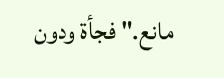مانع." فجأة ودون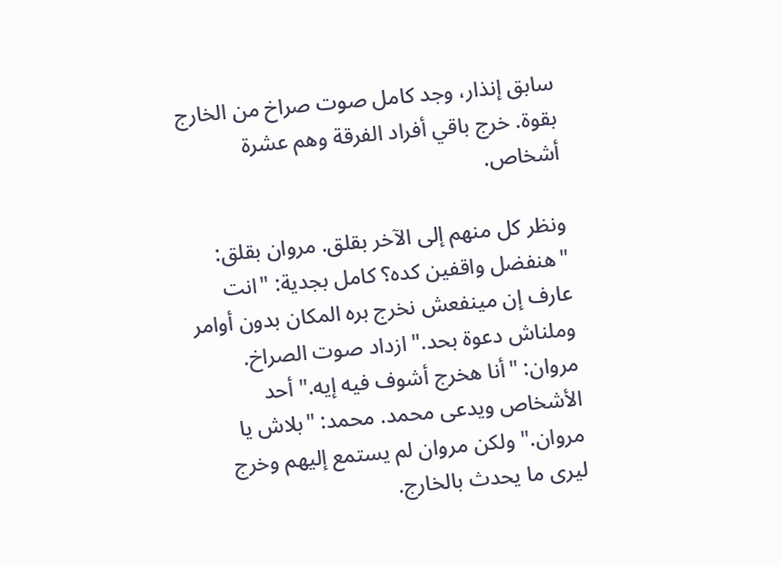سابق إنذار، وجد كامل صوت صراخ من الخارج بقوة. خرج باقي أفراد الفرقة وهم عشرة أشخاص.

ونظر كل منهم إلى الآخر بقلق. مروان بقلق: "هنفضل واقفين كده؟ كامل بجدية: "انت عارف إن مينفعش نخرج بره المكان بدون أوامر وملناش دعوة بحد." ازداد صوت الصراخ. مروان: "أنا هخرج أشوف فيه إيه." أحد الأشخاص ويدعى محمد. محمد: "بلاش يا مروان." ولكن مروان لم يستمع إليهم وخرج ليرى ما يحدث بالخارج.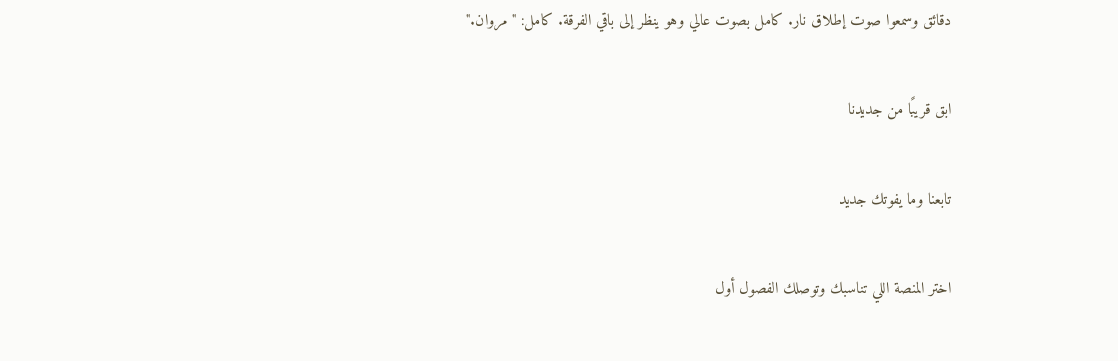دقائق وسمعوا صوت إطلاق نار. كامل بصوت عالي وهو ينظر إلى باقي الفرقة. كامل: "مروان."

ابق قريبًا من جديدنا

تابعنا وما يفوتك جديد

اختر المنصة اللي تناسبك وتوصلك الفصول أول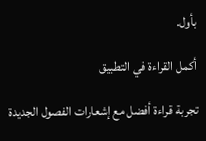بأول.

أكمل القراءة في التطبيق

تجربة قراءة أفضل مع إشعارات الفصول الجديدة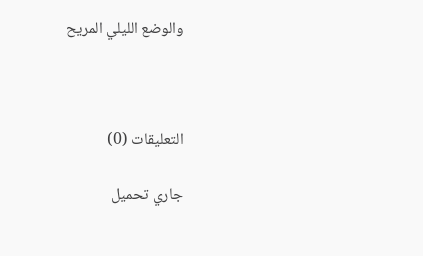والوضع الليلي المريح



التعليقات (0)

جاري تحميل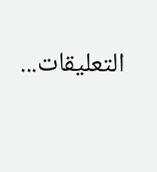التعليقات...